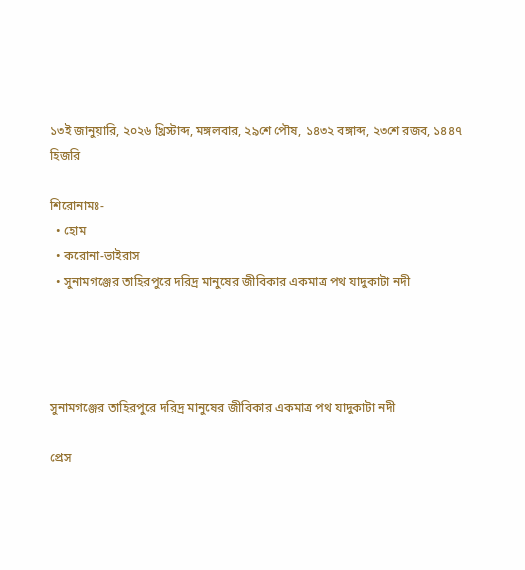১৩ই জানুয়ারি, ২০২৬ খ্রিস্টাব্দ, মঙ্গলবার, ২৯শে পৌষ, ১৪৩২ বঙ্গাব্দ, ২৩শে রজব, ১৪৪৭ হিজরি

শিরোনামঃ-
  • হোম
  • করোনা-ভাইরাস
  • সুনামগঞ্জের তাহিরপুরে দরিদ্র মানুষের জীবিকার একমাত্র পথ যাদুকাটা নদী




সুনামগঞ্জের তাহিরপুরে দরিদ্র মানুষের জীবিকার একমাত্র পথ যাদুকাটা নদী

প্রেস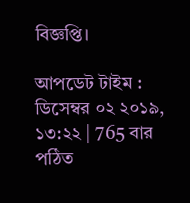বিজ্ঞপ্তি।

আপডেট টাইম : ডিসেম্বর ০২ ২০১৯, ১৩:২২ | 765 বার পঠিত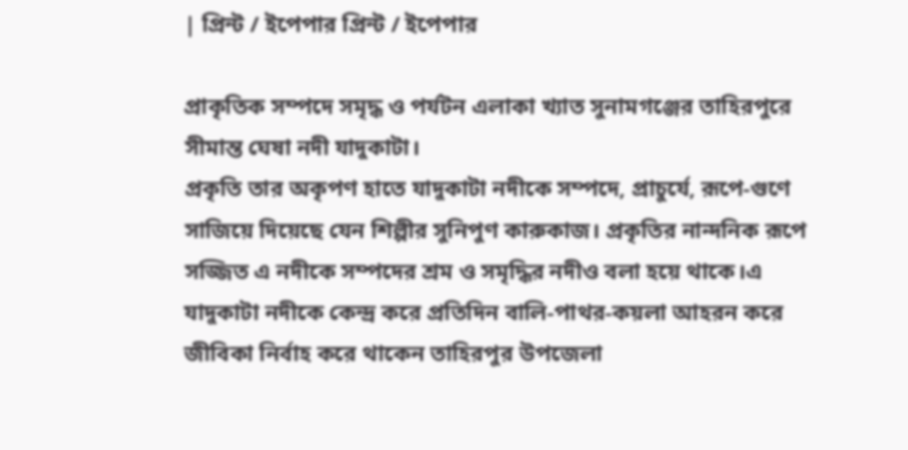| প্রিন্ট / ইপেপার প্রিন্ট / ইপেপার

প্রাকৃতিক সম্পদে সমৃদ্ধ ও পর্যটন এলাকা খ্যাত সুনামগঞ্জের তাহিরপুরে সীমান্ত ঘেষা নদী যাদুকাটা।
প্রকৃতি তার অকৃপণ হাতে যাদুকাটা নদীকে সম্পদে, প্রাচুর্যে, রূপে-গুণে সাজিয়ে দিয়েছে যেন শিল্পীর সুনিপুণ কারুকাজ। প্রকৃতির নান্দনিক রূপে সজ্জিত এ নদীকে সম্পদের শ্রম ও সমৃদ্ধির নদীও বলা হয়ে থাকে।এ যাদুকাটা নদীকে কেন্দ্র করে প্রতিদিন বালি-পাথর-কয়লা আহরন করে জীবিকা নির্বাহ করে থাকেন তাহিরপুর উপজেলা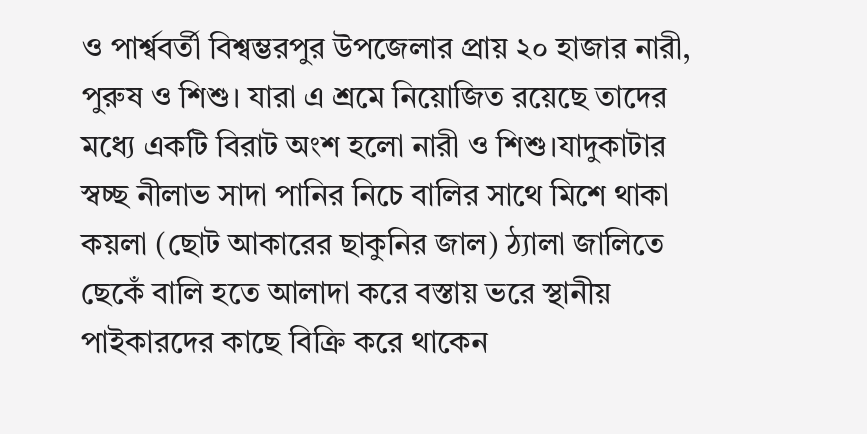ও পার্শ্ববর্তী বিশ্বম্ভরপুর উপজেলার প্রায় ২০ হাজার নারী, পুরুষ ও শিশু। যারা এ শ্রমে নিয়োজিত রয়েছে তাদের মধ্যে একটি বিরাট অংশ হলো নারী ও শিশু।যাদুকাটার স্বচ্ছ নীলাভ সাদা পানির নিচে বালির সাথে মিশে থাকা কয়লা (ছোট আকারের ছাকুনির জাল) ঠ্যালা জালিতে ছেকেঁ বালি হতে আলাদা করে বস্তায় ভরে স্থানীয় পাইকারদের কাছে বিক্রি করে থাকেন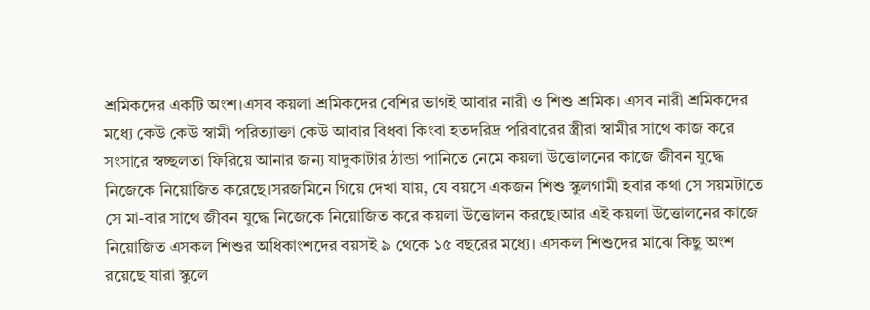শ্রমিকদের একটি অংশ।এসব কয়লা শ্রমিকদের বেশির ভাগই আবার নারী ও শিশু শ্রমিক। এসব নারী শ্রমিকদের মধ্যে কেউ কেউ স্বামী পরিত্যাক্তা কেউ আবার বিধবা কিংবা হতদরিদ্র পরিবারের স্ত্রীরা স্বামীর সাথে কাজ করে সংসারে স্বচ্ছলতা ফিরিয়ে আনার জন্য যাদুকাটার ঠান্ডা পানিতে নেমে কয়লা উত্তোলনের কাজে জীবন যুদ্ধে নিজেকে নিয়োজিত করেছে।সরজমিনে গিয়ে দেখা যায়, যে বয়সে একজন শিশু স্কুলগামী হবার কথা সে সয়মটাতে সে মা-বার সাথে জীবন যুদ্ধে নিজেকে নিয়োজিত করে কয়লা উত্তোলন করছে।আর এই কয়লা উত্তোলনের কাজে নিয়োজিত এসকল শিশুর অধিকাংশদের বয়সই ৯ থেকে ১৫ বছরের মধ্যে। এসকল শিশুদের মাঝে কিছু অংশ রয়েছে যারা স্কুলে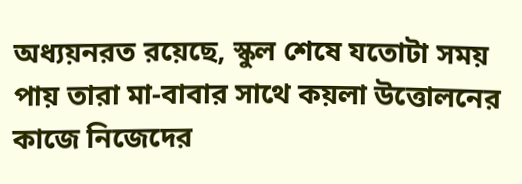অধ্যয়নরত রয়েছে, স্কুল শেষে যতোটা সময় পায় তারা মা-বাবার সাথে কয়লা উত্তোলনের কাজে নিজেদের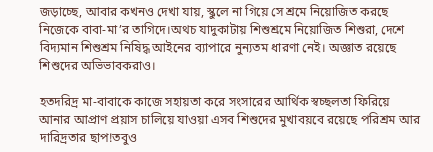জড়াচ্ছে, আবার কখনও দেখা যায়, স্কুলে না গিয়ে সে শ্রমে নিয়োজিত করছে নিজেকে বাবা-মা’র তাগিদে।অথচ যাদুকাটায় শিশুশ্রমে নিয়োজিত শিশুরা, দেশে বিদ্যমান শিশুশ্রম নিষিদ্ধ আইনের ব্যাপারে নুন্যতম ধারণা নেই। অজ্ঞাত রয়েছে শিশুদের অভিভাবকরাও।

হতদরিদ্র মা-বাবাকে কাজে সহায়তা করে সংসারের আর্থিক স্বচ্ছলতা ফিরিয়ে আনার আপ্রাণ প্রয়াস চালিয়ে যাওয়া এসব শিশুদের মুখাবয়বে রয়েছে পরিশ্রম আর দারিদ্রতার ছাপ!তবুও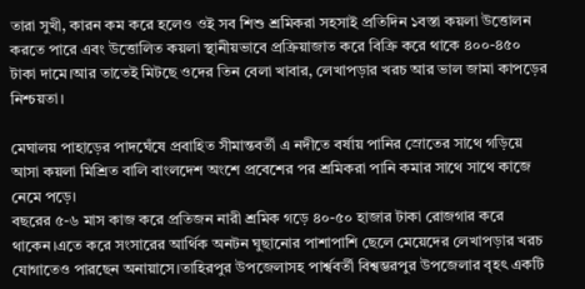তারা সুখী, কারন কম করে হলেও ওই সব শিশু শ্রমিকরা সহসাই প্রতিদিন ১বস্তা কয়লা উত্তোলন করতে পারে এবং উত্তোলিত কয়লা স্থানীয়ভাবে প্রক্রিয়াজাত করে বিক্রি করে থাকে ৪০০-৪৫০ টাকা দামে।আর তাতেই মিটছে ওদের তিন বেলা খাবার, লেখাপড়ার খরচ আর ভাল জামা কাপড়ের নিশ্চয়তা।

মেঘালয় পাহাড়ের পাদঘেঁষে প্রবাহিত সীমান্তবর্তী এ নদীতে বর্ষায় পানির স্রোতের সাথে গড়িয়ে আসা কয়লা মিশ্রিত বালি বাংলদেশ অংশে প্রবেশের পর শ্রমিকরা পানি কমার সাথে সাথে কাজে নেমে পড়ে।
বছরের ৫-৬ মাস কাজ করে প্রতিজন নারী শ্রমিক গড়ে ৪০-৫০ হাজার টাকা রোজগার করে থাকেন।এতে করে সংসারের আর্থিক অনটন ঘুছানোর পাশাপাশি ছেলে মেয়েদের লেখাপড়ার খরচ যোগাতেও পারছেন অনায়াসে।তাহিরপুর উপজেলাসহ পার্শ্ববর্তী বিশ্বম্ভরপুর উপজেলার বৃহৎ একটি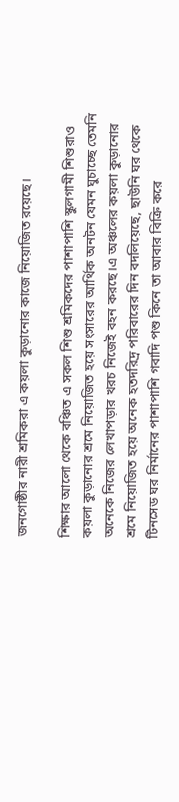জনগোষ্ঠীর নারী শ্রমিকরা এ কয়লা কুড়ানোর কাজে নিয়োজিত রয়েছে।

শিক্ষার আলো থেকে বঞ্চিত এ সকল শিশু শ্রমিকদের পাশাপাশি স্কুলগামী শিশুরাও কয়লা কুড়ানোর শ্রমে নিয়োজিত হয়ে সংসারের আর্থিক অনটন যেমন ঘুচাচ্ছে তেমনি অনেকে নিজের লেখাপড়ার খরচ নিজেই বহন করছে।এ অঞ্চলের কয়লা কুড়ানোর শ্রমে নিয়োজিত হয়ে অনেক হতদরিদ্র পরিবারের দিন বদলিয়েছে, ছাউনি ঘর থেকে টিনসেড ঘর নির্মানের পাশাপাশি গবাদি পশু কিনে তা আবার বিক্রি করে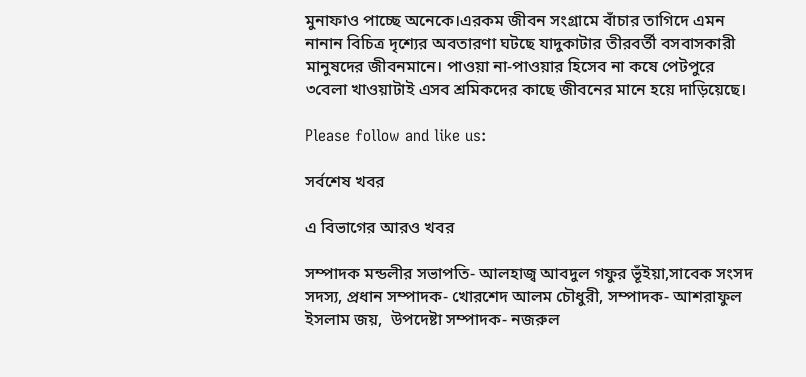মুনাফাও পাচ্ছে অনেকে।এরকম জীবন সংগ্রামে বাঁচার তাগিদে এমন নানান বিচিত্র দৃশ্যের অবতারণা ঘটছে যাদুকাটার তীরবর্তী বসবাসকারী মানুষদের জীবনমানে। পাওয়া না-পাওয়ার হিসেব না কষে পেটপুরে ৩বেলা খাওয়াটাই এসব শ্রমিকদের কাছে জীবনের মানে হয়ে দাড়িয়েছে।

Please follow and like us:

সর্বশেষ খবর

এ বিভাগের আরও খবর

সম্পাদক মন্ডলীর সভাপতি- আলহাজ্ব আবদুল গফুর ভূঁইয়া,সাবেক সংসদ সদস্য, প্রধান সম্পাদক- খোরশেদ আলম চৌধুরী, সম্পাদক- আশরাফুল ইসলাম জয়,  উপদেষ্টা সম্পাদক- নজরুল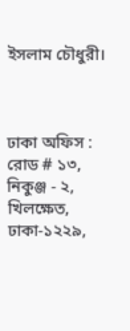ইসলাম চৌধুরী।



ঢাকা অফিস : রোড # ১৩, নিকুঞ্জ - ২, খিলক্ষেত, ঢাকা-১২২৯,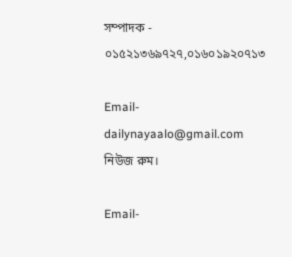সম্পাদক - ০১৫২১৩৬৯৭২৭,০১৬০১৯২০৭১৩

Email-dailynayaalo@gmail.com নিউজ রুম।

Email-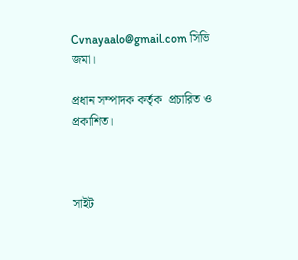Cvnayaalo@gmail.com সিভি জমা।

প্রধান সম্পাদক কর্তৃক  প্রচারিত ও প্রকাশিত।



সাইট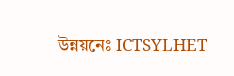উন্নয়নেঃ ICTSYLHET